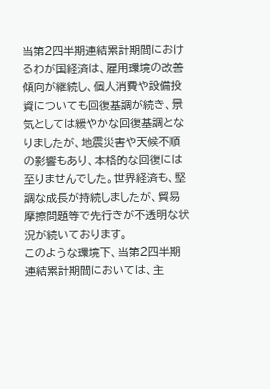当第2四半期連結累計期間におけるわが国経済は、雇用環境の改善傾向が継続し、個人消費や設備投資についても回復基調が続き、景気としては緩やかな回復基調となりましたが、地震災害や天候不順の影響もあり、本格的な回復には至りませんでした。世界経済も、堅調な成長が持続しましたが、貿易摩擦問題等で先行きが不透明な状況が続いております。
このような環境下、当第2四半期連結累計期間においては、主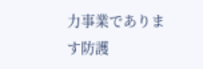力事業であります防護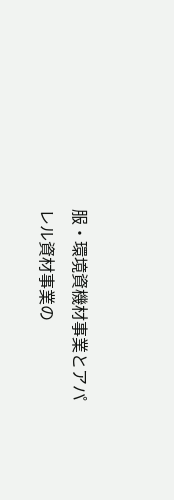服・環境資機材事業とアパレル資材事業の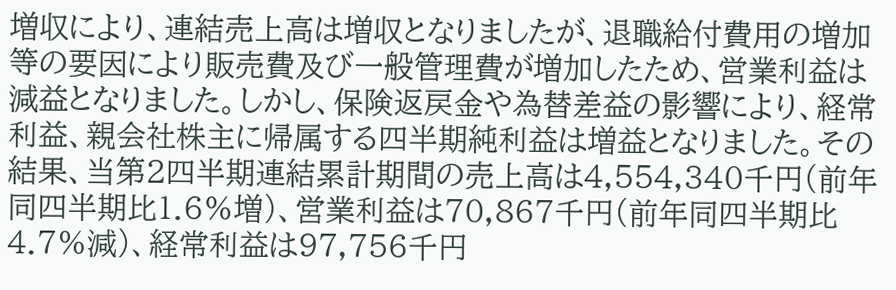増収により、連結売上高は増収となりましたが、退職給付費用の増加等の要因により販売費及び一般管理費が増加したため、営業利益は減益となりました。しかし、保険返戻金や為替差益の影響により、経常利益、親会社株主に帰属する四半期純利益は増益となりました。その結果、当第2四半期連結累計期間の売上高は4,554,340千円(前年同四半期比1.6%増)、営業利益は70,867千円(前年同四半期比4.7%減)、経常利益は97,756千円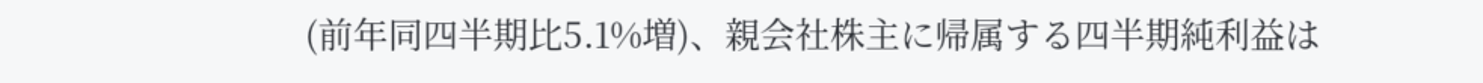(前年同四半期比5.1%増)、親会社株主に帰属する四半期純利益は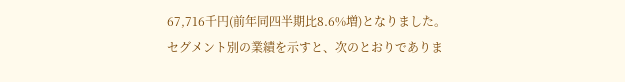67,716千円(前年同四半期比8.6%増)となりました。
セグメント別の業績を示すと、次のとおりでありま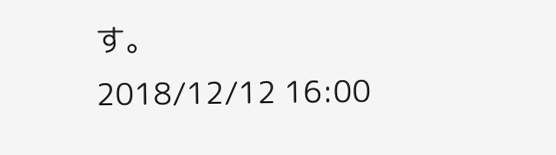す。
2018/12/12 16:00